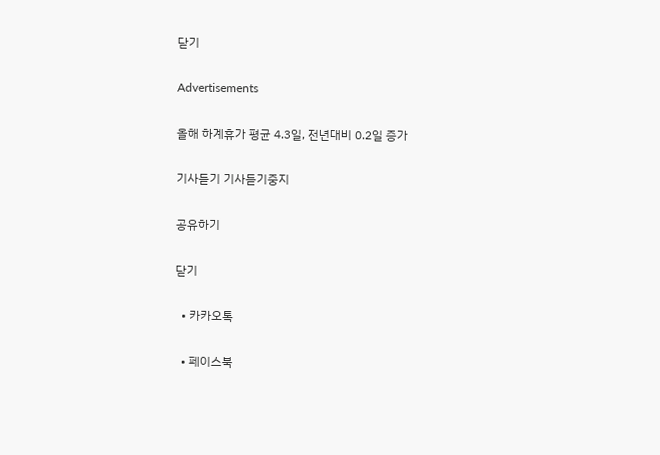닫기

Advertisements

올해 하계휴가 평균 4.3일, 전년대비 0.2일 증가

기사듣기 기사듣기중지

공유하기

닫기

  • 카카오톡

  • 페이스북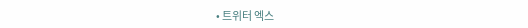• 트위터 엑스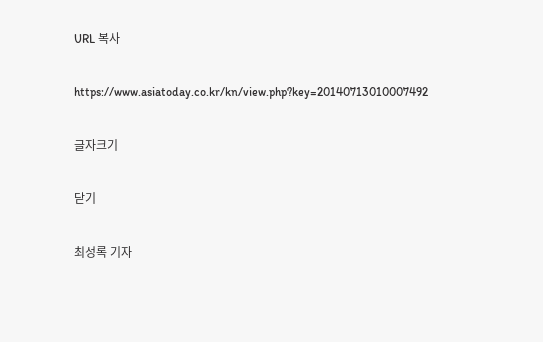URL 복사

https://www.asiatoday.co.kr/kn/view.php?key=20140713010007492

글자크기

닫기

최성록 기자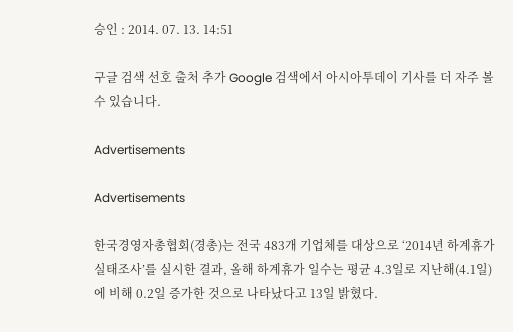승인 : 2014. 07. 13. 14:51

구글 검색 선호 출처 추가 Google 검색에서 아시아투데이 기사를 더 자주 볼 수 있습니다.

Advertisements

Advertisements

한국경영자총협회(경총)는 전국 483개 기업체를 대상으로 ‘2014년 하계휴가 실태조사’를 실시한 결과, 올해 하계휴가 일수는 평균 4.3일로 지난해(4.1일)에 비해 0.2일 증가한 것으로 나타났다고 13일 밝혔다.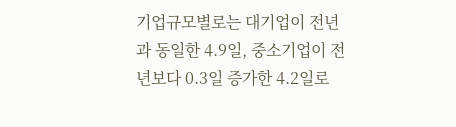기업규모별로는 대기업이 전년과 동일한 4.9일, 중소기업이 전년보다 0.3일 증가한 4.2일로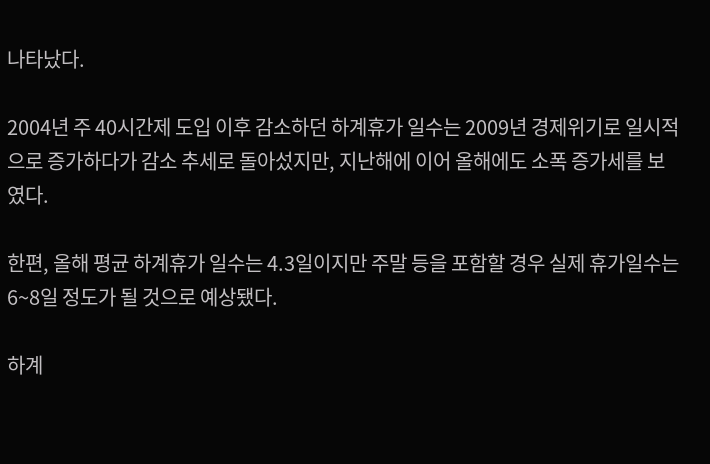나타났다.

2004년 주 40시간제 도입 이후 감소하던 하계휴가 일수는 2009년 경제위기로 일시적으로 증가하다가 감소 추세로 돌아섰지만, 지난해에 이어 올해에도 소폭 증가세를 보였다.

한편, 올해 평균 하계휴가 일수는 4.3일이지만 주말 등을 포함할 경우 실제 휴가일수는 6~8일 정도가 될 것으로 예상됐다.

하계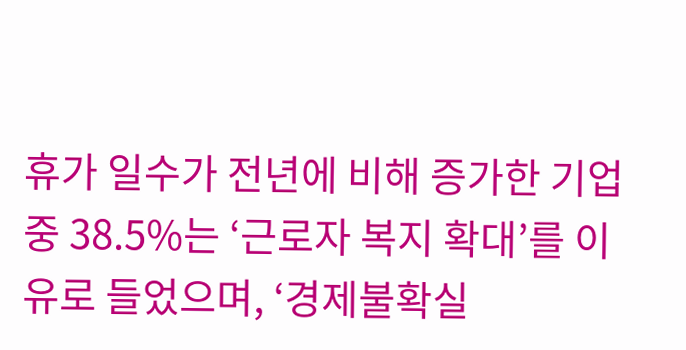휴가 일수가 전년에 비해 증가한 기업 중 38.5%는 ‘근로자 복지 확대’를 이유로 들었으며, ‘경제불확실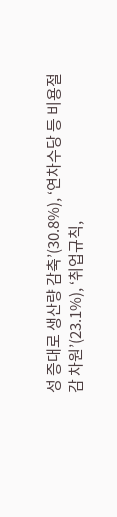성 증대로 생산량 감축’(30.8%), ‘연차수당 등 비용절감 차원’(23.1%), ‘취업규칙,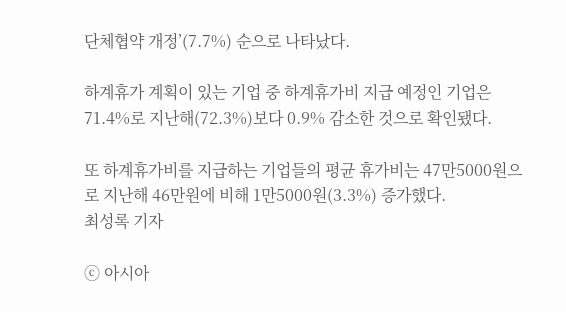단체협약 개정’(7.7%) 순으로 나타났다.

하계휴가 계획이 있는 기업 중 하계휴가비 지급 예정인 기업은 71.4%로 지난해(72.3%)보다 0.9% 감소한 것으로 확인됐다.

또 하계휴가비를 지급하는 기업들의 평균 휴가비는 47만5000원으로 지난해 46만원에 비해 1만5000원(3.3%) 증가했다.
최성록 기자

ⓒ 아시아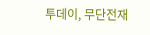투데이, 무단전재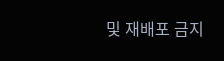및 재배포 금지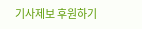기사제보 후원하기